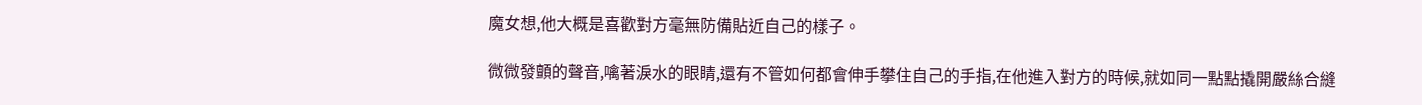魔女想,他大概是喜歡對方毫無防備貼近自己的樣子。

微微發顫的聲音,噙著淚水的眼睛,還有不管如何都會伸手攀住自己的手指,在他進入對方的時候,就如同一點點撬開嚴絲合縫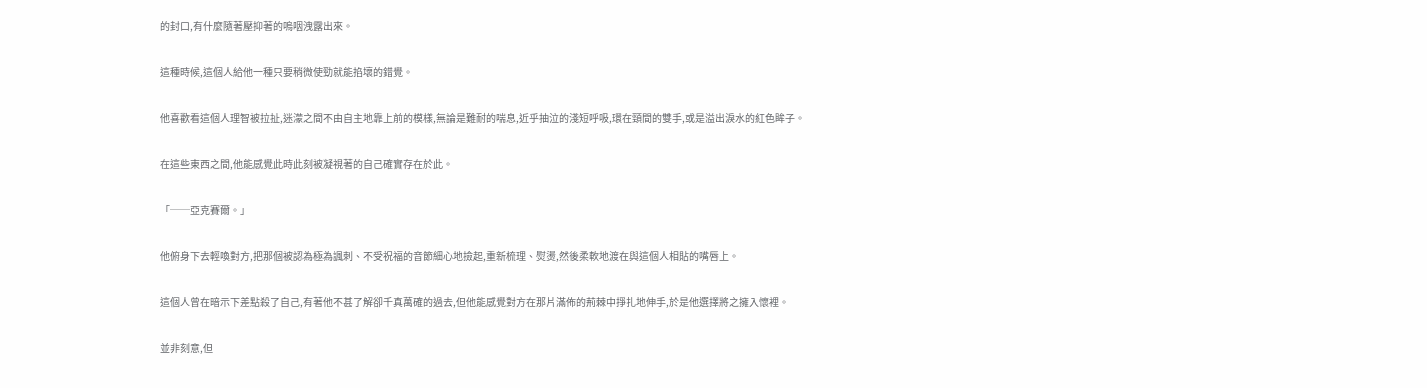的封口,有什麼隨著壓抑著的嗚咽洩露出來。

這種時候,這個人給他一種只要稍微使勁就能掐壞的錯覺。

他喜歡看這個人理智被拉扯,迷濛之間不由自主地靠上前的模樣,無論是難耐的喘息,近乎抽泣的淺短呼吸,環在頸間的雙手,或是溢出淚水的紅色眸子。

在這些東西之間,他能感覺此時此刻被凝視著的自己確實存在於此。

「──亞克賽爾。」

他俯身下去輕喚對方,把那個被認為極為諷刺、不受祝福的音節細心地撿起,重新梳理、熨燙,然後柔軟地渡在與這個人相貼的嘴唇上。

這個人曾在暗示下差點殺了自己,有著他不甚了解卻千真萬確的過去,但他能感覺對方在那片滿佈的荊棘中掙扎地伸手,於是他選擇將之擁入懷裡。

並非刻意,但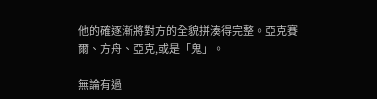他的確逐漸將對方的全貌拼湊得完整。亞克賽爾、方舟、亞克,或是「鬼」。

無論有過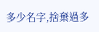多少名字,捨棄過多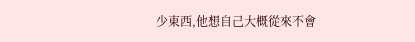少東西,他想自己大概從來不會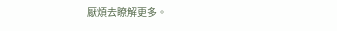厭煩去瞭解更多。